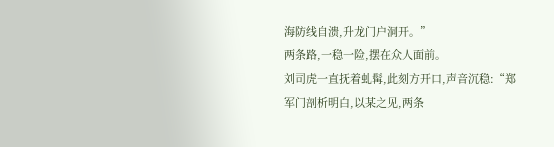海防线自溃,升龙门户洞开。”
两条路,一稳一险,摆在众人面前。
刘司虎一直抚着虬髯,此刻方开口,声音沉稳:“郑军门剖析明白,以某之见,两条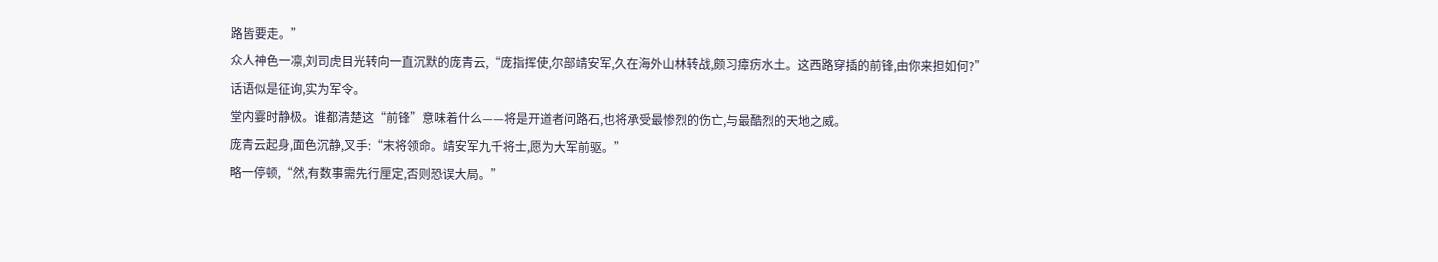路皆要走。”
众人神色一凛,刘司虎目光转向一直沉默的庞青云,“庞指挥使,尔部靖安军,久在海外山林转战,颇习瘴疠水土。这西路穿插的前锋,由你来担如何?”
话语似是征询,实为军令。
堂内霎时静极。谁都清楚这“前锋”意味着什么——将是开道者问路石,也将承受最惨烈的伤亡,与最酷烈的天地之威。
庞青云起身,面色沉静,叉手:“末将领命。靖安军九千将士,愿为大军前驱。”
略一停顿,“然,有数事需先行厘定,否则恐误大局。”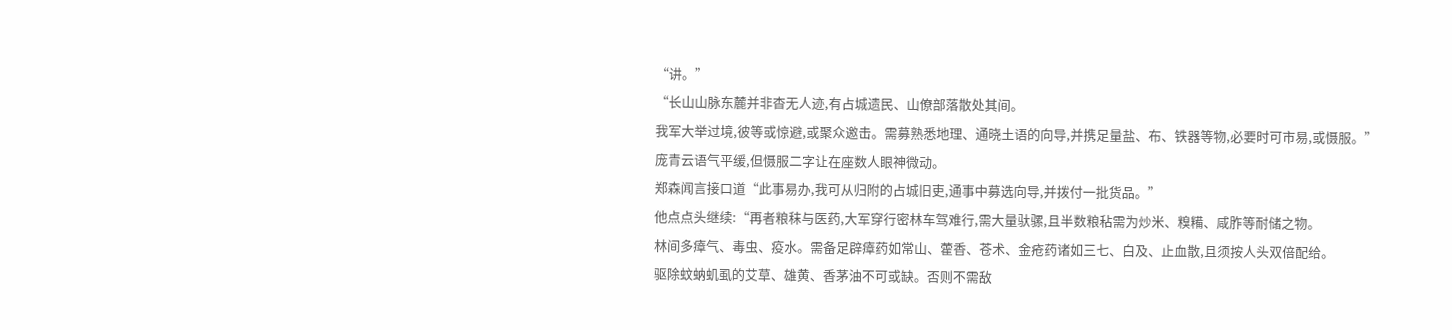“讲。”
“长山山脉东麓并非杳无人迹,有占城遗民、山僚部落散处其间。
我军大举过境,彼等或惊避,或聚众邀击。需募熟悉地理、通晓土语的向导,并携足量盐、布、铁器等物,必要时可市易,或慑服。”
庞青云语气平缓,但慑服二字让在座数人眼神微动。
郑森闻言接口道“此事易办,我可从归附的占城旧吏,通事中募选向导,并拨付一批货品。”
他点点头继续:“再者粮秣与医药,大军穿行密林车驾难行,需大量驮骡,且半数粮秥需为炒米、糗糒、咸胙等耐储之物。
林间多瘴气、毒虫、疫水。需备足辟瘴药如常山、藿香、苍术、金疮药诸如三七、白及、止血散,且须按人头双倍配给。
驱除蚊蚋虮虱的艾草、雄黄、香茅油不可或缺。否则不需敌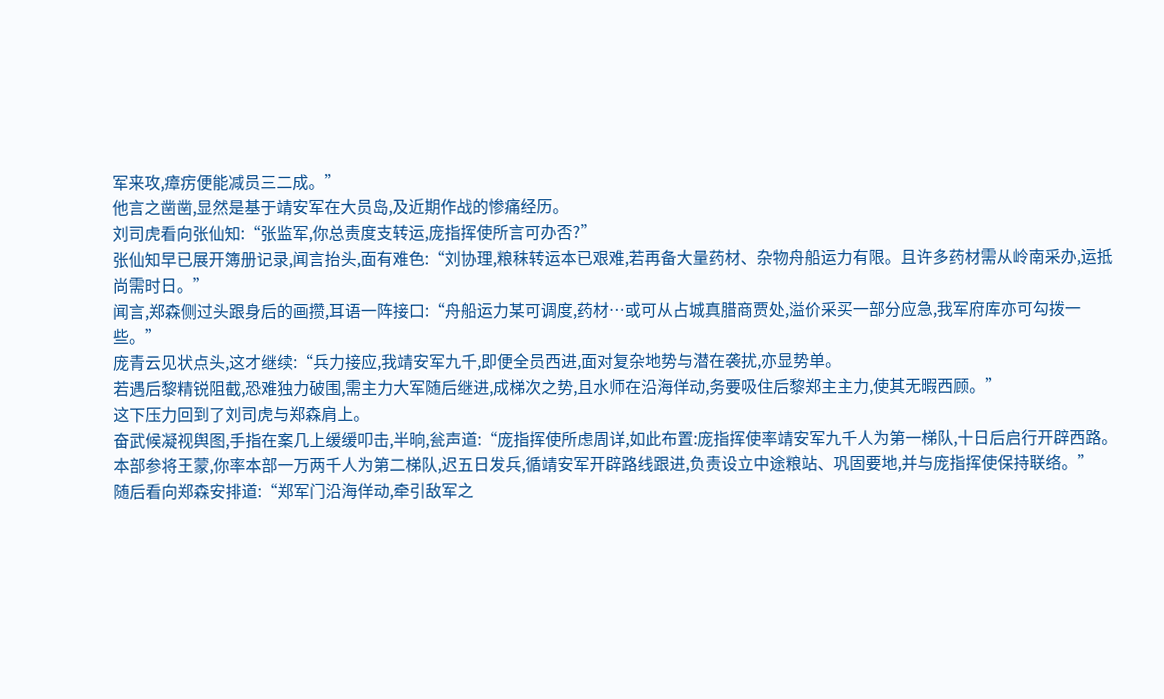军来攻,瘴疠便能减员三二成。”
他言之凿凿,显然是基于靖安军在大员岛,及近期作战的惨痛经历。
刘司虎看向张仙知:“张监军,你总责度支转运,庞指挥使所言可办否?”
张仙知早已展开簿册记录,闻言抬头,面有难色:“刘协理,粮秣转运本已艰难,若再备大量药材、杂物舟船运力有限。且许多药材需从岭南采办,运抵尚需时日。”
闻言,郑森侧过头跟身后的画攒,耳语一阵接口:“舟船运力某可调度,药材…或可从占城真腊商贾处,溢价采买一部分应急,我军府库亦可勾拨一些。”
庞青云见状点头,这才继续:“兵力接应,我靖安军九千,即便全员西进,面对复杂地势与潜在袭扰,亦显势单。
若遇后黎精锐阻截,恐难独力破围,需主力大军随后继进,成梯次之势,且水师在沿海佯动,务要吸住后黎郑主主力,使其无暇西顾。”
这下压力回到了刘司虎与郑森肩上。
奋武候凝视舆图,手指在案几上缓缓叩击,半晌,瓮声道:“庞指挥使所虑周详,如此布置:庞指挥使率靖安军九千人为第一梯队,十日后启行开辟西路。
本部参将王蒙,你率本部一万两千人为第二梯队,迟五日发兵,循靖安军开辟路线跟进,负责设立中途粮站、巩固要地,并与庞指挥使保持联络。”
随后看向郑森安排道:“郑军门沿海佯动,牵引敌军之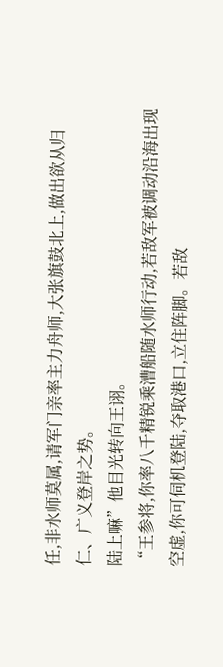任,非水师莫属,请军门亲率主力舟师,大张旗鼓北上,做出欲从归仁、广义登岸之势。
陆上嘛”他目光转向王诩。
“王参将,你率八千精锐乘漕船随水师行动,若敌军被调动沿海出现空虚,你可伺机登陆,夺取港口,立住阵脚。若敌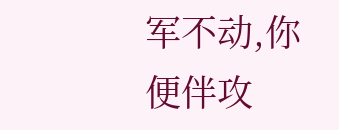军不动,你便伴攻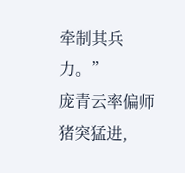牵制其兵力。”
庞青云率偏师猪突猛进,